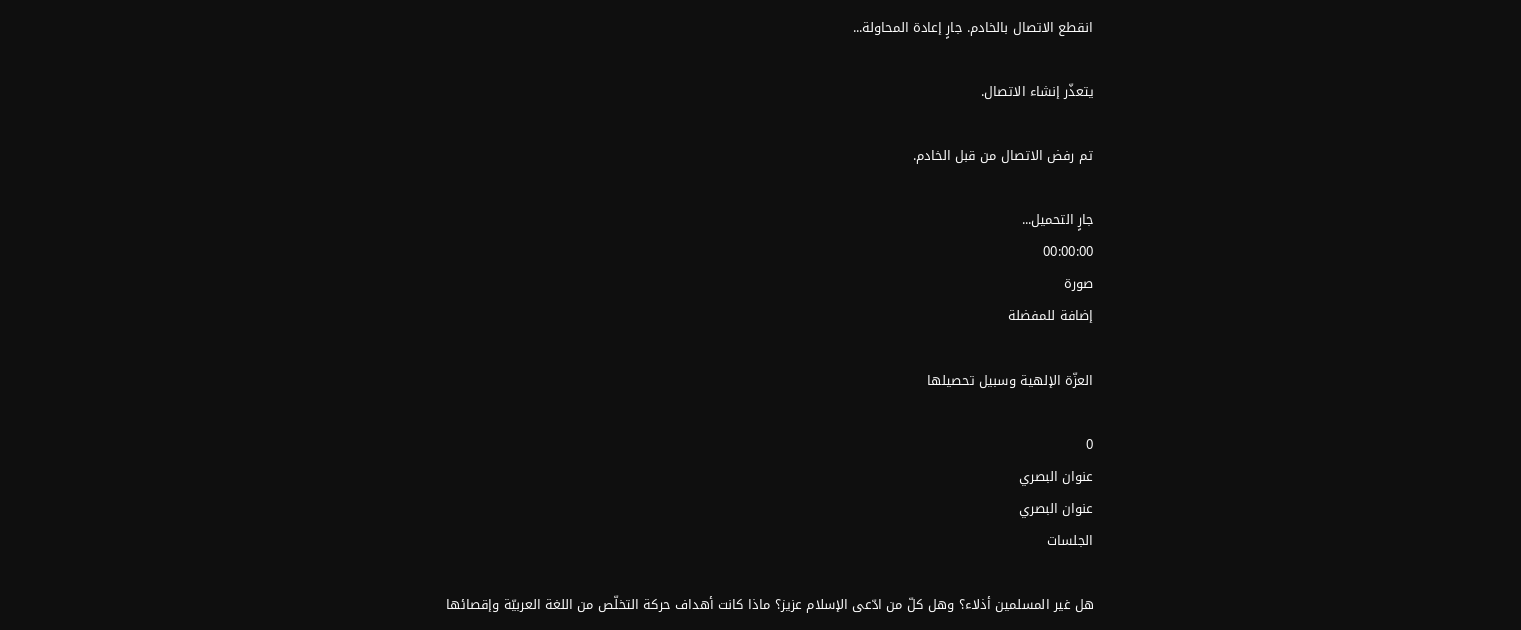انقطع الاتصال بالخادم. جارٍ إعادة المحاولة...

يتعذّر إنشاء الاتصال.

تم رفض الاتصال من قبل الخادم.

جارٍ التحميل...
00:00:00
صورة
إضافة للمفضلة

العزّة الإلهية وسبيل تحصيلها

0
عنوان البصري
عنوان البصري
الجلسات

هل غير المسلمين أذلاء؟ وهل كلّ من ادّعى الإسلام عزيز؟ ماذا كانت أهداف حركة التخلّص من اللغة العربيّة وإقصائها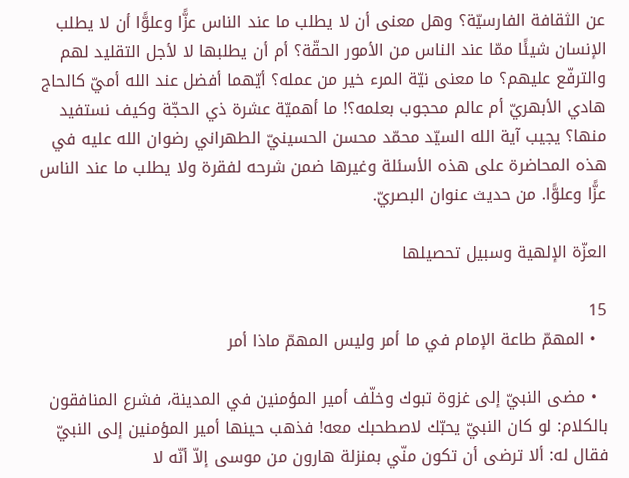عن الثقافة الفارسيّة؟ وهل معنى أن لا يطلب ما عند الناس عزًّا وعلوًّا أن لا يطلب الإنسان شيئًا ممّا عند الناس من الأمور الحقّة؟ أم أن يطلبها لا لأجل التقليد لهم والترفّع عليهم؟ ما معنى نيّة المرء خير من عمله؟ أيّهما أفضل عند الله أميّ كالحاج هادي الأبهريّ أم عالم محجوب بعلمه؟! ما أهميّة عشرة ذي الحجّة وكيف نستفيد منها؟ يجيب آية الله السيّد محمّد محسن الحسينيّ الطهراني رضوان الله عليه في هذه المحاضرة على هذه الأسئلة وغيرها ضمن شرحه لفقرة ولا يطلب ما عند الناس عزًّا وعلوًّا. من حديث عنوان البصريّ.

العزّة الإلهية وسبيل تحصيلها

15
  • المهمّ طاعة الإمام في ما أمر وليس المهمّ ماذا أمر

  • مضى النبيّ إلى غزوة تبوك وخلّف أمير المؤمنين في المدينة، فشرع المنافقون بالكلام: لو كان النبيّ يحبّك لاصطحبك معه! فذهب حينها أمير المؤمنين إلى النبيّ فقال له: ألا ترضى أن تكون منّي بمنزلة هارون من موسى إلاّ أنّه لا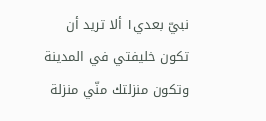نبيّ بعدي۱ ألا تريد أن تكون خليفتي في المدينة وتكون منزلتك منّي منزلة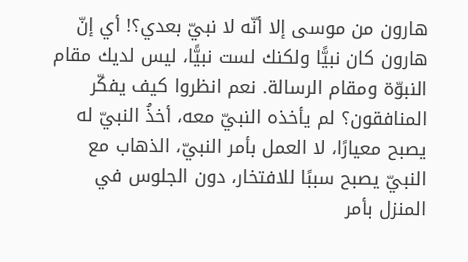هارون من موسى إلا أنّه لا نبيّ بعدي؟! أي إنّ هارون كان نبيًّا ولكنك لست نبيًّا، ليس لديك مقام النبوّة ومقام الرسالة. نعم انظروا كيف يفكّر المنافقون؟ لم يأخذه النبيّ معه، أخذُ النبيّ له يصبح معيارًا، لا العمل بأمر النبيّ، الذهاب مع النبيّ يصبح سببًا للافتخار، دون الجلوس في المنزل بأمر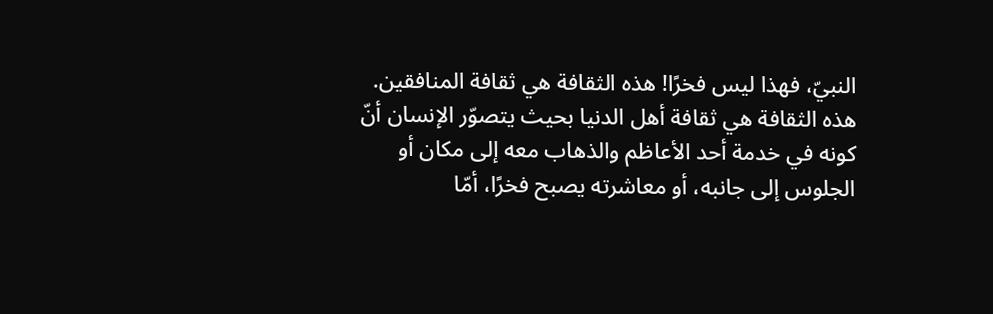النبيّ، فهذا ليس فخرًا! هذه الثقافة هي ثقافة المنافقين. هذه الثقافة هي ثقافة أهل الدنيا بحيث يتصوّر الإنسان أنّ كونه في خدمة أحد الأعاظم والذهاب معه إلى مكان أو الجلوس إلى جانبه، أو معاشرته يصبح فخرًا، أمّا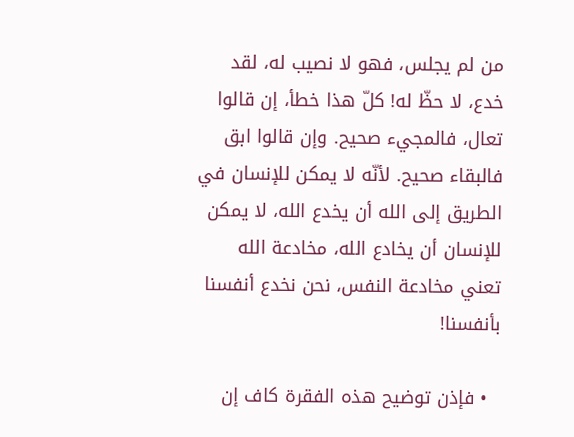من لم يجلس، فهو لا نصيب له، لقد خدع، لا حظّ له! كلّ هذا خطأ، إن قالوا تعال، فالمجيء صحيح. وإن قالوا ابق فالبقاء صحيح. لأنّه لا يمكن للإنسان في الطريق إلى الله أن يخدع الله، لا يمكن للإنسان أن يخادع الله، مخادعة الله تعني مخادعة النفس، نحن نخدع أنفسنا بأنفسنا!

  • فإذن توضيح هذه الفقرة كاف إن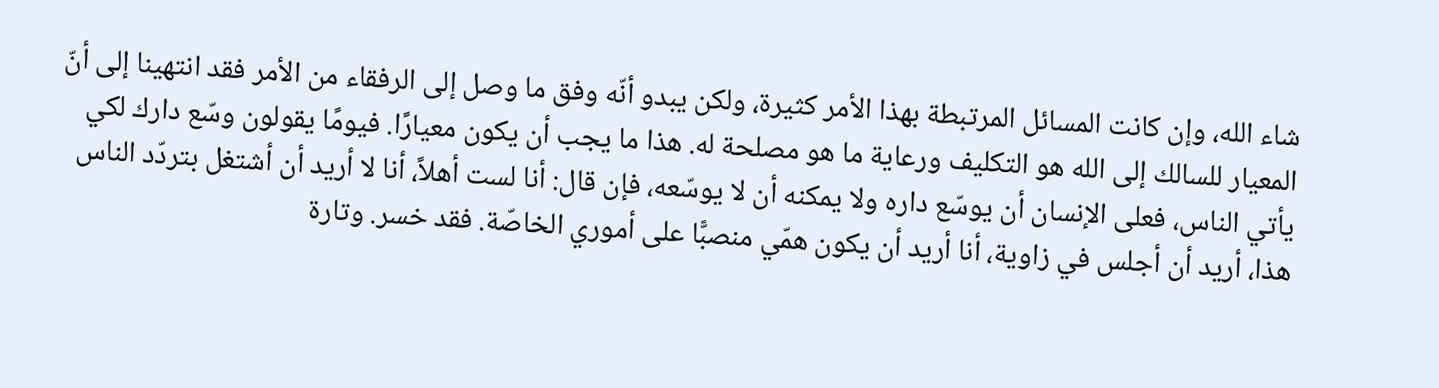شاء الله، وإن كانت المسائل المرتبطة بهذا الأمر كثيرة، ولكن يبدو أنّه وفق ما وصل إلى الرفقاء من الأمر فقد انتهينا إلى أنّ المعيار للسالك إلى الله هو التكليف ورعاية ما هو مصلحة له. هذا ما يجب أن يكون معيارًا. فيومًا يقولون وسّع دارك لكي يأتي الناس، فعلى الإنسان أن يوسّع داره ولا يمكنه أن لا يوسّعه، فإن قال: أنا لست أهلاً، أنا لا أريد أن أشتغل بتردّد الناس هذا، أريد أن أجلس في زاوية، أنا أريد أن يكون همّي منصبًّا على أموري الخاصّة. فقد خسر. وتارة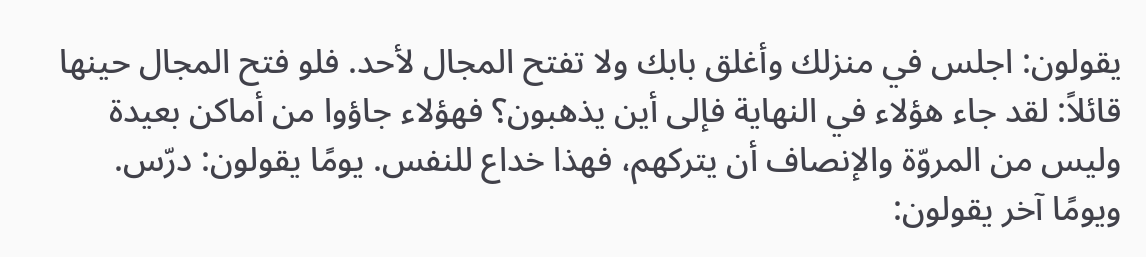يقولون: اجلس في منزلك وأغلق بابك ولا تفتح المجال لأحد. فلو فتح المجال حينها قائلاً: لقد جاء هؤلاء في النهاية فإلى أين يذهبون؟ فهؤلاء جاؤوا من أماكن بعيدة وليس من المروّة والإنصاف أن يتركهم، فهذا خداع للنفس. يومًا يقولون: درّس. ويومًا آخر يقولون: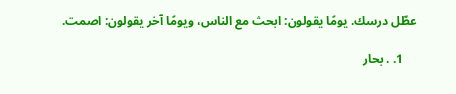عطّل درسك. يومًا يقولون: ابحث مع الناس، ويومًا آخر يقولون: اصمت.

    1. . بحار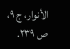الأنوار، ج ٩، ص ٢٣٩.